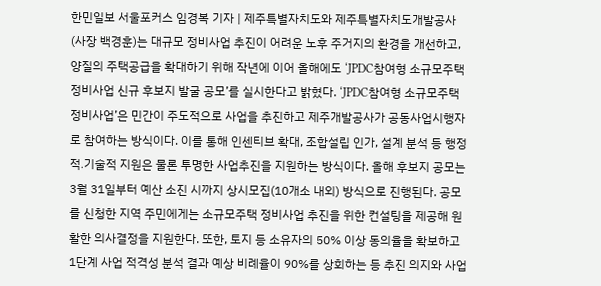한민일보 서울포커스 임경복 기자 | 제주특별자치도와 제주특별자치도개발공사(사장 백경훈)는 대규모 정비사업 추진이 어려운 노후 주거지의 환경을 개선하고, 양질의 주택공급을 확대하기 위해 작년에 이어 올해에도 ‘JPDC참여형 소규모주택정비사업 신규 후보지 발굴 공모’를 실시한다고 밝혔다. ‘JPDC참여형 소규모주택정비사업’은 민간이 주도적으로 사업을 추진하고 제주개발공사가 공동사업시행자로 참여하는 방식이다. 이를 통해 인센티브 확대, 조합설립 인가, 설계 분석 등 행정적․기술적 지원은 물론 투명한 사업추진을 지원하는 방식이다. 올해 후보지 공모는 3월 31일부터 예산 소진 시까지 상시모집(10개소 내외) 방식으로 진행된다. 공모를 신청한 지역 주민에게는 소규모주택 정비사업 추진을 위한 컨설팅을 제공해 원활한 의사결정을 지원한다. 또한, 토지 등 소유자의 50% 이상 동의율을 확보하고 1단계 사업 적격성 분석 결과 예상 비례율이 90%를 상회하는 등 추진 의지와 사업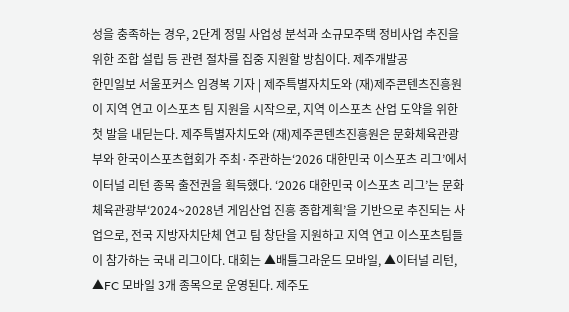성을 충족하는 경우, 2단계 정밀 사업성 분석과 소규모주택 정비사업 추진을 위한 조합 설립 등 관련 절차를 집중 지원할 방침이다. 제주개발공
한민일보 서울포커스 임경복 기자 | 제주특별자치도와 (재)제주콘텐츠진흥원이 지역 연고 이스포츠 팀 지원을 시작으로, 지역 이스포츠 산업 도약을 위한 첫 발을 내딛는다. 제주특별자치도와 (재)제주콘텐츠진흥원은 문화체육관광부와 한국이스포츠협회가 주최·주관하는‘2026 대한민국 이스포츠 리그’에서 이터널 리턴 종목 출전권을 획득했다. ‘2026 대한민국 이스포츠 리그’는 문화체육관광부‘2024~2028년 게임산업 진흥 종합계획’을 기반으로 추진되는 사업으로, 전국 지방자치단체 연고 팀 창단을 지원하고 지역 연고 이스포츠팀들이 참가하는 국내 리그이다. 대회는 ▲배틀그라운드 모바일, ▲이터널 리턴, ▲FC 모바일 3개 종목으로 운영된다. 제주도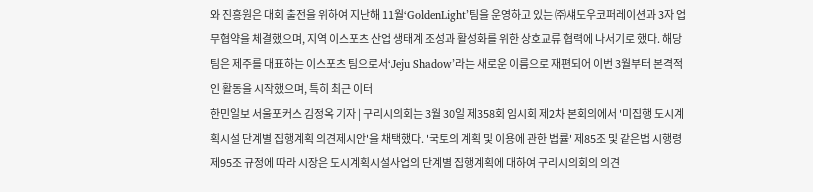와 진흥원은 대회 출전을 위하여 지난해 11월‘GoldenLight’팀을 운영하고 있는 ㈜섀도우코퍼레이션과 3자 업무협약을 체결했으며, 지역 이스포츠 산업 생태계 조성과 활성화를 위한 상호교류 협력에 나서기로 했다. 해당 팀은 제주를 대표하는 이스포츠 팀으로서‘Jeju Shadow’라는 새로운 이름으로 재편되어 이번 3월부터 본격적인 활동을 시작했으며, 특히 최근 이터
한민일보 서울포커스 김정옥 기자 | 구리시의회는 3월 30일 제358회 임시회 제2차 본회의에서 '미집행 도시계획시설 단계별 집행계획 의견제시안'을 채택했다. '국토의 계획 및 이용에 관한 법률' 제85조 및 같은법 시행령 제95조 규정에 따라 시장은 도시계획시설사업의 단계별 집행계획에 대하여 구리시의회의 의견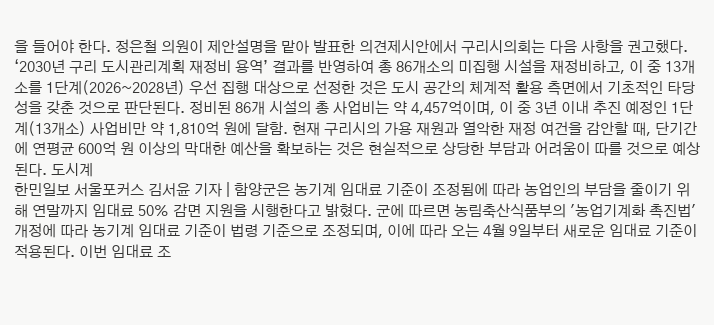을 들어야 한다. 정은철 의원이 제안설명을 맡아 발표한 의견제시안에서 구리시의회는 다음 사항을 권고했다. ‘2030년 구리 도시관리계획 재정비 용역’ 결과를 반영하여 총 86개소의 미집행 시설을 재정비하고, 이 중 13개소를 1단계(2026~2028년) 우선 집행 대상으로 선정한 것은 도시 공간의 체계적 활용 측면에서 기초적인 타당성을 갖춘 것으로 판단된다. 정비된 86개 시설의 총 사업비는 약 4,457억이며, 이 중 3년 이내 추진 예정인 1단계(13개소) 사업비만 약 1,810억 원에 달함. 현재 구리시의 가용 재원과 열악한 재정 여건을 감안할 때, 단기간에 연평균 600억 원 이상의 막대한 예산을 확보하는 것은 현실적으로 상당한 부담과 어려움이 따를 것으로 예상된다. 도시계
한민일보 서울포커스 김서윤 기자 | 함양군은 농기계 임대료 기준이 조정됨에 따라 농업인의 부담을 줄이기 위해 연말까지 임대료 50% 감면 지원을 시행한다고 밝혔다. 군에 따르면 농림축산식품부의 '농업기계화 촉진법' 개정에 따라 농기계 임대료 기준이 법령 기준으로 조정되며, 이에 따라 오는 4월 9일부터 새로운 임대료 기준이 적용된다. 이번 임대료 조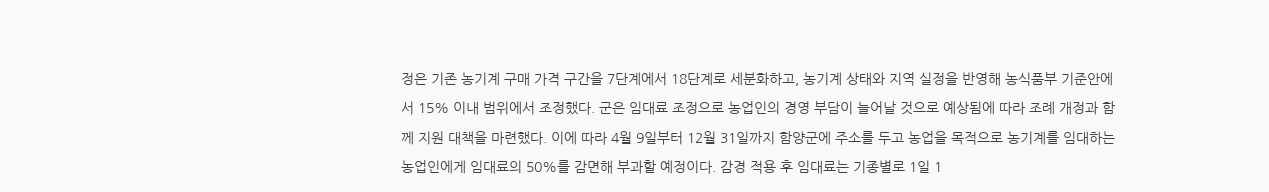정은 기존 농기계 구매 가격 구간을 7단계에서 18단계로 세분화하고, 농기계 상태와 지역 실정을 반영해 농식품부 기준안에서 15% 이내 범위에서 조정했다. 군은 임대료 조정으로 농업인의 경영 부담이 늘어날 것으로 예상됨에 따라 조례 개정과 함께 지원 대책을 마련했다. 이에 따라 4월 9일부터 12월 31일까지 함양군에 주소를 두고 농업을 목적으로 농기계를 임대하는 농업인에게 임대료의 50%를 감면해 부과할 예정이다. 감경 적용 후 임대료는 기종별로 1일 1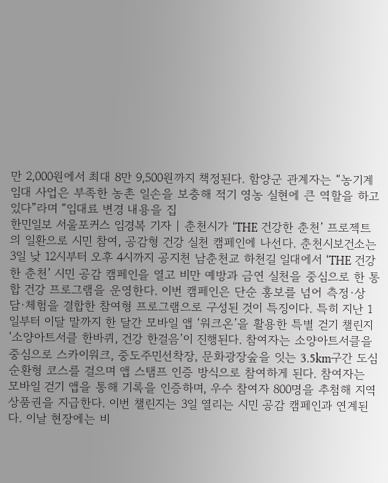만 2,000원에서 최대 8만 9,500원까지 책정된다. 함양군 관계자는 “농기계 임대 사업은 부족한 농촌 일손을 보충해 적기 영농 실현에 큰 역할을 하고 있다”라며 “임대료 변경 내용을 집
한민일보 서울포커스 임경복 기자 | 춘천시가 ‘THE 건강한 춘천’ 프로젝트의 일환으로 시민 참여, 공감형 건강 실천 캠페인에 나선다. 춘천시보건소는 3일 낮 12시부터 오후 4시까지 공지천 남춘천교 하천길 일대에서 ‘THE 건강한 춘천’ 시민 공감 캠페인을 열고 비만 예방과 금연 실천을 중심으로 한 통합 건강 프로그램을 운영한다. 이번 캠페인은 단순 홍보를 넘어 측정·상담·체험을 결합한 참여형 프로그램으로 구성된 것이 특징이다. 특히 지난 1일부터 이달 말까지 한 달간 모바일 앱 ‘워크온’을 활용한 특별 걷기 챌린지 ‘소양아트서클 한바퀴, 건강 한걸음’이 진행된다. 참여자는 소양아트서클을 중심으로 스카이워크, 중도주민선착장, 문화광장숲을 잇는 3.5km구간 도심 순환형 코스를 걸으며 앱 스탬프 인증 방식으로 참여하게 된다. 참여자는 모바일 걷기 앱을 통해 기록을 인증하며, 우수 참여자 800명을 추첨해 지역상품권을 지급한다. 이번 챌린지는 3일 열리는 시민 공감 캠페인과 연계된다. 이날 현장에는 비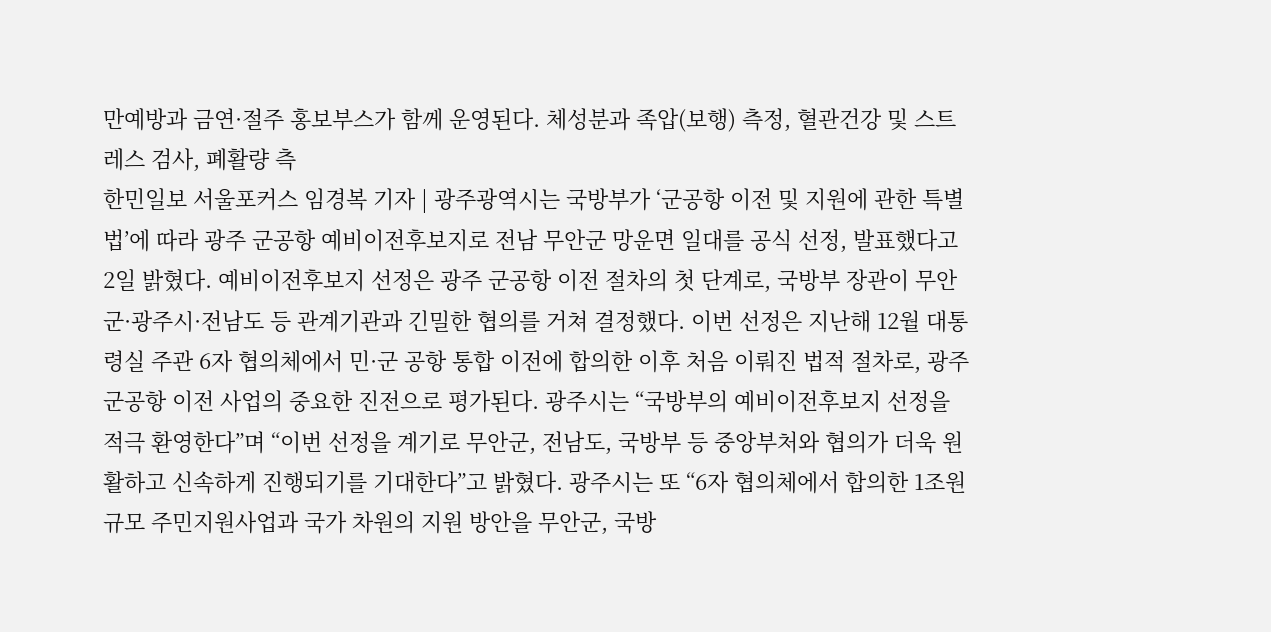만예방과 금연·절주 홍보부스가 함께 운영된다. 체성분과 족압(보행) 측정, 혈관건강 및 스트레스 검사, 폐활량 측
한민일보 서울포커스 임경복 기자 | 광주광역시는 국방부가 ‘군공항 이전 및 지원에 관한 특별법’에 따라 광주 군공항 예비이전후보지로 전남 무안군 망운면 일대를 공식 선정, 발표했다고 2일 밝혔다. 예비이전후보지 선정은 광주 군공항 이전 절차의 첫 단계로, 국방부 장관이 무안군·광주시·전남도 등 관계기관과 긴밀한 협의를 거쳐 결정했다. 이번 선정은 지난해 12월 대통령실 주관 6자 협의체에서 민·군 공항 통합 이전에 합의한 이후 처음 이뤄진 법적 절차로, 광주 군공항 이전 사업의 중요한 진전으로 평가된다. 광주시는 “국방부의 예비이전후보지 선정을 적극 환영한다”며 “이번 선정을 계기로 무안군, 전남도, 국방부 등 중앙부처와 협의가 더욱 원활하고 신속하게 진행되기를 기대한다”고 밝혔다. 광주시는 또 “6자 협의체에서 합의한 1조원 규모 주민지원사업과 국가 차원의 지원 방안을 무안군, 국방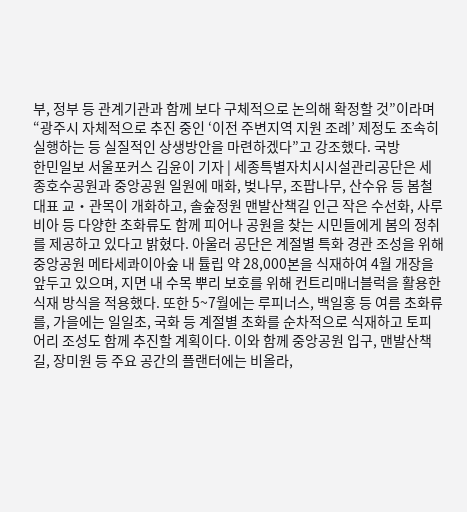부, 정부 등 관계기관과 함께 보다 구체적으로 논의해 확정할 것”이라며 “광주시 자체적으로 추진 중인 ‘이전 주변지역 지원 조례’ 제정도 조속히 실행하는 등 실질적인 상생방안을 마련하겠다”고 강조했다. 국방
한민일보 서울포커스 김윤이 기자 | 세종특별자치시시설관리공단은 세종호수공원과 중앙공원 일원에 매화, 벚나무, 조팝나무, 산수유 등 봄철 대표 교‧관목이 개화하고, 솔숲정원 맨발산책길 인근 작은 수선화, 사루비아 등 다양한 초화류도 함께 피어나 공원을 찾는 시민들에게 봄의 정취를 제공하고 있다고 밝혔다. 아울러 공단은 계절별 특화 경관 조성을 위해 중앙공원 메타세콰이아숲 내 튤립 약 28,000본을 식재하여 4월 개장을 앞두고 있으며, 지면 내 수목 뿌리 보호를 위해 컨트리매너블럭을 활용한 식재 방식을 적용했다. 또한 5~7월에는 루피너스, 백일홍 등 여름 초화류를, 가을에는 일일초, 국화 등 계절별 초화를 순차적으로 식재하고 토피어리 조성도 함께 추진할 계획이다. 이와 함께 중앙공원 입구, 맨발산책길, 장미원 등 주요 공간의 플랜터에는 비올라,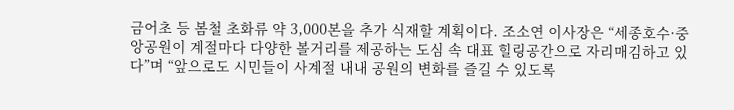금어초 등 봄철 초화류 약 3,000본을 추가 식재할 계획이다. 조소연 이사장은 “세종호수·중앙공원이 계절마다 다양한 볼거리를 제공하는 도심 속 대표 힐링공간으로 자리매김하고 있다”며 “앞으로도 시민들이 사계절 내내 공원의 변화를 즐길 수 있도록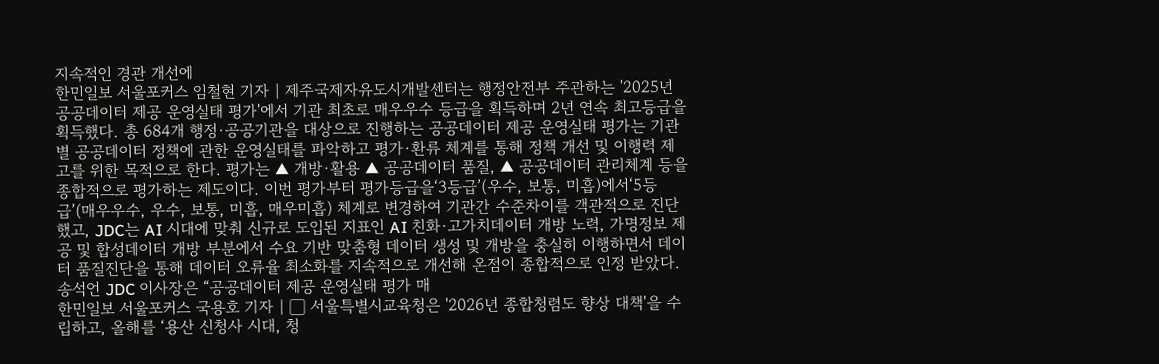지속적인 경관 개선에
한민일보 서울포커스 임철현 기자 | 제주국제자유도시개발센터는 행정안전부 주관하는 '2025년 공공데이터 제공 운영실태 평가'에서 기관 최초로 매우우수 등급을 획득하며 2년 연속 최고등급을 획득했다. 총 684개 행정·공공기관을 대상으로 진행하는 공공데이터 제공 운영실태 평가는 기관 별 공공데이터 정책에 관한 운영실태를 파악하고 평가·환류 체계를 통해 정책 개선 및 이행력 제고를 위한 목적으로 한다. 평가는 ▲ 개방·활용 ▲ 공공데이터 품질, ▲ 공공데이터 관리체계 등을 종합적으로 평가하는 제도이다. 이번 평가부터 평가등급을‘3등급’(우수, 보통, 미흡)에서‘5등급’(매우우수, 우수, 보통, 미흡, 매우미흡) 체계로 변경하여 기관간 수준차이를 객관적으로 진단했고, JDC는 AI 시대에 맞춰 신규로 도입된 지표인 AI 친화·고가치데이터 개방 노력, 가명정보 제공 및 합성데이터 개방 부분에서 수요 기반 맞춤형 데이터 생성 및 개방을 충실히 이행하면서 데이터 품질진단을 통해 데이터 오류율 최소화를 지속적으로 개선해 온점이 종합적으로 인정 받았다. 송석언 JDC 이사장은 “공공데이터 제공 운영실태 평가 매
한민일보 서울포커스 국용호 기자 | ▢ 서울특별시교육청은 '2026년 종합청렴도 향상 대책'을 수립하고, 올해를 ‘용산 신청사 시대, 청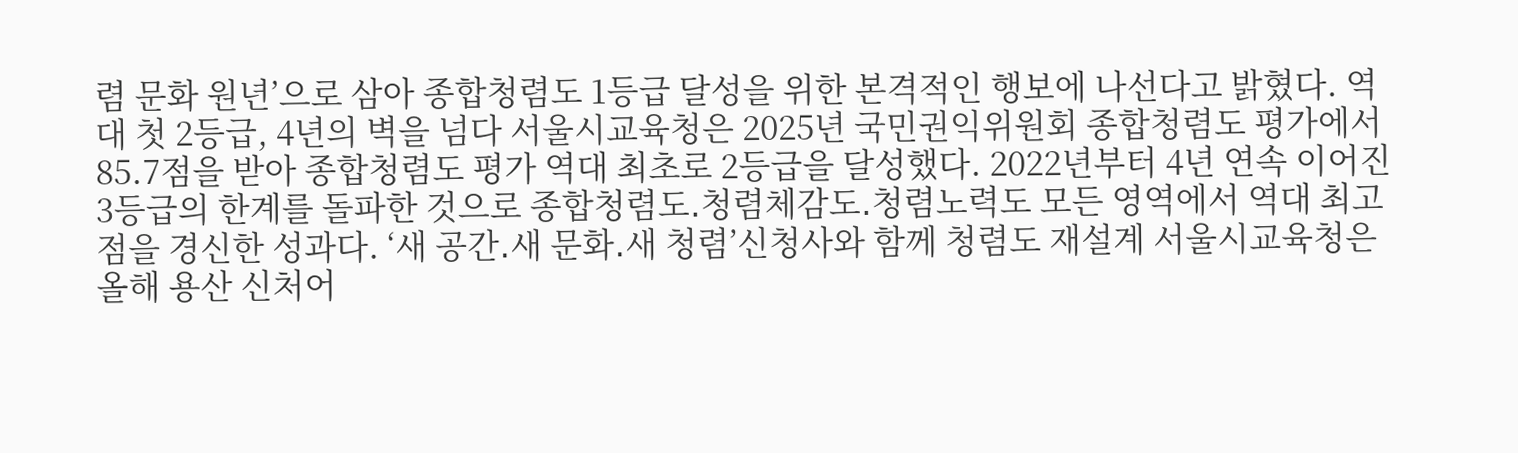렴 문화 원년’으로 삼아 종합청렴도 1등급 달성을 위한 본격적인 행보에 나선다고 밝혔다. 역대 첫 2등급, 4년의 벽을 넘다 서울시교육청은 2025년 국민권익위원회 종합청렴도 평가에서 85.7점을 받아 종합청렴도 평가 역대 최초로 2등급을 달성했다. 2022년부터 4년 연속 이어진 3등급의 한계를 돌파한 것으로 종합청렴도․청렴체감도․청렴노력도 모든 영역에서 역대 최고점을 경신한 성과다. ‘새 공간․새 문화․새 청렴’신청사와 함께 청렴도 재설계 서울시교육청은 올해 용산 신처어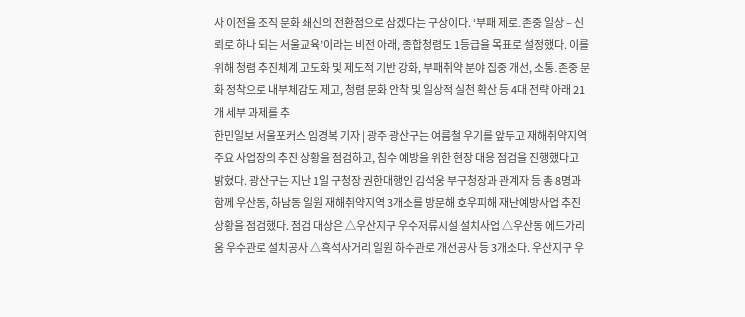사 이전을 조직 문화 쇄신의 전환점으로 삼겠다는 구상이다. ‘부패 제로․존중 일상 – 신뢰로 하나 되는 서울교육’이라는 비전 아래, 종합청렴도 1등급을 목표로 설정했다. 이를 위해 청렴 추진체계 고도화 및 제도적 기반 강화, 부패취약 분야 집중 개선, 소통․존중 문화 정착으로 내부체감도 제고, 청렴 문화 안착 및 일상적 실천 확산 등 4대 전략 아래 21개 세부 과제를 추
한민일보 서울포커스 임경복 기자 | 광주 광산구는 여름철 우기를 앞두고 재해취약지역 주요 사업장의 추진 상황을 점검하고, 침수 예방을 위한 현장 대응 점검을 진행했다고 밝혔다. 광산구는 지난 1일 구청장 권한대행인 김석웅 부구청장과 관계자 등 총 8명과 함께 우산동, 하남동 일원 재해취약지역 3개소를 방문해 호우피해 재난예방사업 추진상황을 점검했다. 점검 대상은 △우산지구 우수저류시설 설치사업 △우산동 에드가리움 우수관로 설치공사 △흑석사거리 일원 하수관로 개선공사 등 3개소다. 우산지구 우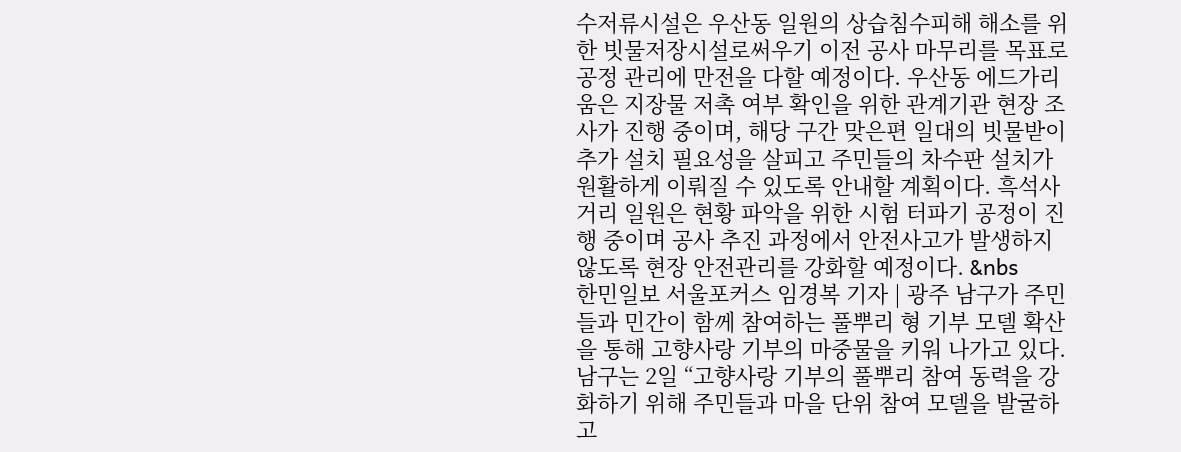수저류시설은 우산동 일원의 상습침수피해 해소를 위한 빗물저장시설로써우기 이전 공사 마무리를 목표로 공정 관리에 만전을 다할 예정이다. 우산동 에드가리움은 지장물 저촉 여부 확인을 위한 관계기관 현장 조사가 진행 중이며, 해당 구간 맞은편 일대의 빗물받이 추가 설치 필요성을 살피고 주민들의 차수판 설치가 원활하게 이뤄질 수 있도록 안내할 계획이다. 흑석사거리 일원은 현황 파악을 위한 시험 터파기 공정이 진행 중이며 공사 추진 과정에서 안전사고가 발생하지 않도록 현장 안전관리를 강화할 예정이다. &nbs
한민일보 서울포커스 임경복 기자 | 광주 남구가 주민들과 민간이 함께 참여하는 풀뿌리 형 기부 모델 확산을 통해 고향사랑 기부의 마중물을 키워 나가고 있다. 남구는 2일 “고향사랑 기부의 풀뿌리 참여 동력을 강화하기 위해 주민들과 마을 단위 참여 모델을 발굴하고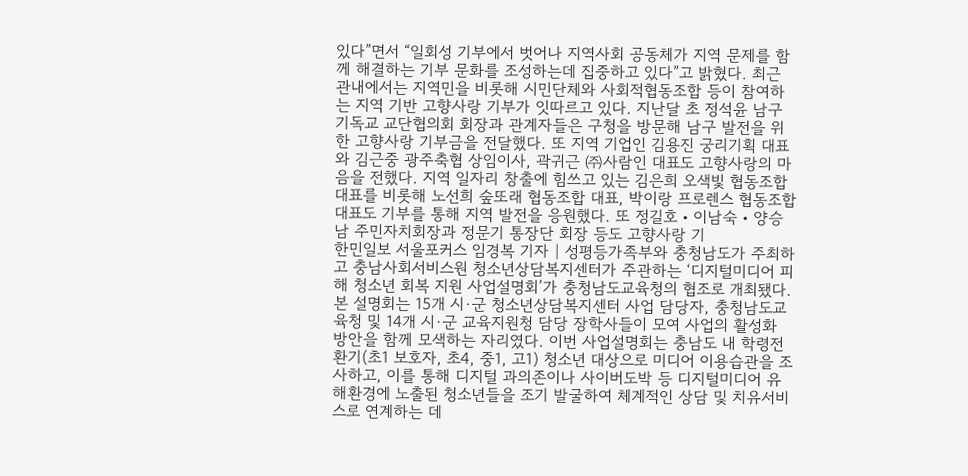있다”면서 “일회성 기부에서 벗어나 지역사회 공동체가 지역 문제를 함께 해결하는 기부 문화를 조성하는데 집중하고 있다”고 밝혔다. 최근 관내에서는 지역민을 비롯해 시민단체와 사회적협동조합 등이 참여하는 지역 기반 고향사랑 기부가 잇따르고 있다. 지난달 초 정석윤 남구 기독교 교단협의회 회장과 관계자들은 구청을 방문해 남구 발전을 위한 고향사랑 기부금을 전달했다. 또 지역 기업인 김용진 궁리기획 대표와 김근중 광주축협 상임이사, 곽귀근 ㈜사람인 대표도 고향사랑의 마음을 전했다. 지역 일자리 창출에 힘쓰고 있는 김은희 오색빛 협동조합 대표를 비롯해 노선희 숲또래 협동조합 대표, 박이랑 프로렌스 협동조합 대표도 기부를 통해 지역 발전을 응원했다. 또 정길호‧이남숙‧양승남 주민자치회장과 정문기 통장단 회장 등도 고향사랑 기
한민일보 서울포커스 임경복 기자 | 성평등가족부와 충청남도가 주최하고 충남사회서비스원 청소년상담복지센터가 주관하는 ‘디지털미디어 피해 청소년 회복 지원 사업설명회’가 충청남도교육청의 협조로 개최됐다. 본 설명회는 15개 시·군 청소년상담복지센터 사업 담당자, 충청남도교육청 및 14개 시·군 교육지원청 담당 장학사들이 모여 사업의 활성화 방안을 함께 모색하는 자리였다. 이번 사업설명회는 충남도 내 학령전환기(초1 보호자, 초4, 중1, 고1) 청소년 대상으로 미디어 이용습관을 조사하고, 이를 통해 디지털 과의존이나 사이버도박 등 디지털미디어 유해환경에 노출된 청소년들을 조기 발굴하여 체계적인 상담 및 치유서비스로 연계하는 데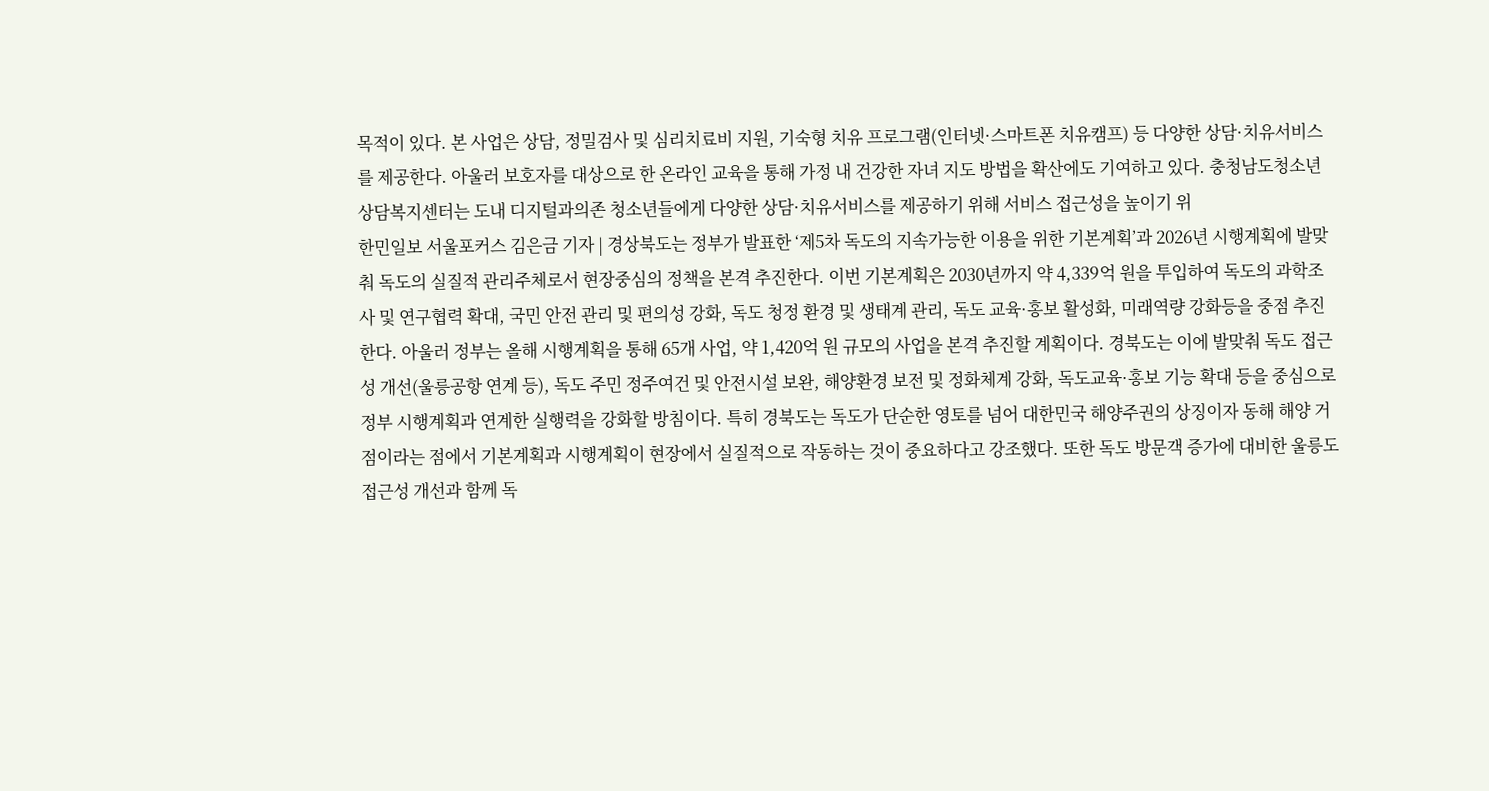목적이 있다. 본 사업은 상담, 정밀검사 및 심리치료비 지원, 기숙형 치유 프로그램(인터넷·스마트폰 치유캠프) 등 다양한 상담·치유서비스를 제공한다. 아울러 보호자를 대상으로 한 온라인 교육을 통해 가정 내 건강한 자녀 지도 방법을 확산에도 기여하고 있다. 충청남도청소년상담복지센터는 도내 디지털과의존 청소년들에게 다양한 상담·치유서비스를 제공하기 위해 서비스 접근성을 높이기 위
한민일보 서울포커스 김은금 기자 | 경상북도는 정부가 발표한 ‘제5차 독도의 지속가능한 이용을 위한 기본계획’과 2026년 시행계획에 발맞춰 독도의 실질적 관리주체로서 현장중심의 정책을 본격 추진한다. 이번 기본계획은 2030년까지 약 4,339억 원을 투입하여 독도의 과학조사 및 연구협력 확대, 국민 안전 관리 및 편의성 강화, 독도 청정 환경 및 생태계 관리, 독도 교육·홍보 활성화, 미래역량 강화등을 중점 추진한다. 아울러 정부는 올해 시행계획을 통해 65개 사업, 약 1,420억 원 규모의 사업을 본격 추진할 계획이다. 경북도는 이에 발맞춰 독도 접근성 개선(울릉공항 연계 등), 독도 주민 정주여건 및 안전시설 보완, 해양환경 보전 및 정화체계 강화, 독도교육·홍보 기능 확대 등을 중심으로 정부 시행계획과 연계한 실행력을 강화할 방침이다. 특히 경북도는 독도가 단순한 영토를 넘어 대한민국 해양주권의 상징이자 동해 해양 거점이라는 점에서 기본계획과 시행계획이 현장에서 실질적으로 작동하는 것이 중요하다고 강조했다. 또한 독도 방문객 증가에 대비한 울릉도 접근성 개선과 함께 독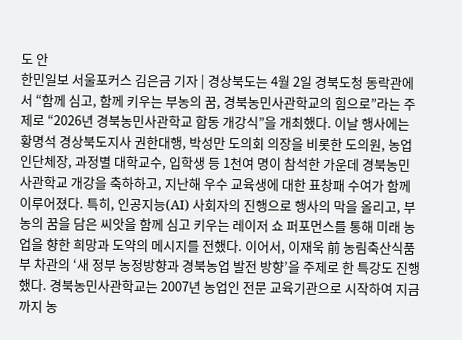도 안
한민일보 서울포커스 김은금 기자 | 경상북도는 4월 2일 경북도청 동락관에서 “함께 심고, 함께 키우는 부농의 꿈, 경북농민사관학교의 힘으로”라는 주제로 “2026년 경북농민사관학교 합동 개강식”을 개최했다. 이날 행사에는 황명석 경상북도지사 권한대행, 박성만 도의회 의장을 비롯한 도의원, 농업인단체장, 과정별 대학교수, 입학생 등 1천여 명이 참석한 가운데 경북농민사관학교 개강을 축하하고, 지난해 우수 교육생에 대한 표창패 수여가 함께 이루어졌다. 특히, 인공지능(AI) 사회자의 진행으로 행사의 막을 올리고, 부농의 꿈을 담은 씨앗을 함께 심고 키우는 레이저 쇼 퍼포먼스를 통해 미래 농업을 향한 희망과 도약의 메시지를 전했다. 이어서, 이재욱 前 농림축산식품부 차관의 ‘새 정부 농정방향과 경북농업 발전 방향’을 주제로 한 특강도 진행했다. 경북농민사관학교는 2007년 농업인 전문 교육기관으로 시작하여 지금까지 농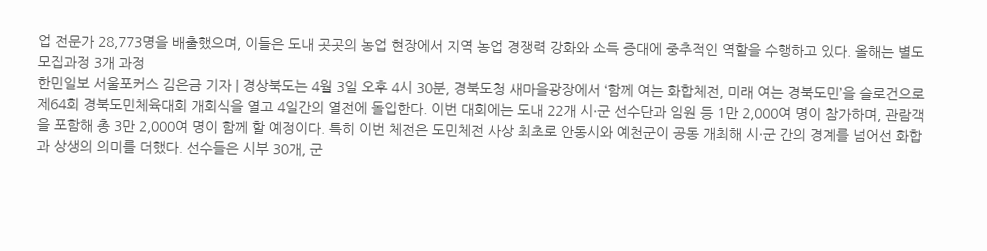업 전문가 28,773명을 배출했으며, 이들은 도내 곳곳의 농업 현장에서 지역 농업 경쟁력 강화와 소득 증대에 중추적인 역할을 수행하고 있다. 올해는 별도 모집과정 3개 과정
한민일보 서울포커스 김은금 기자 | 경상북도는 4월 3일 오후 4시 30분, 경북도청 새마을광장에서 ‘함께 여는 화합체전, 미래 여는 경북도민’을 슬로건으로 제64회 경북도민체육대회 개회식을 열고 4일간의 열전에 돌입한다. 이번 대회에는 도내 22개 시·군 선수단과 임원 등 1만 2,000여 명이 참가하며, 관람객을 포함해 총 3만 2,000여 명이 함께 할 예정이다. 특히 이번 체전은 도민체전 사상 최초로 안동시와 예천군이 공동 개최해 시·군 간의 경계를 넘어선 화합과 상생의 의미를 더했다. 선수들은 시부 30개, 군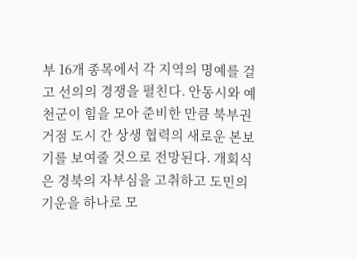부 16개 종목에서 각 지역의 명예를 걸고 선의의 경쟁을 펼친다. 안동시와 예천군이 힘을 모아 준비한 만큼 북부권 거점 도시 간 상생 협력의 새로운 본보기를 보여줄 것으로 전망된다. 개회식은 경북의 자부심을 고취하고 도민의 기운을 하나로 모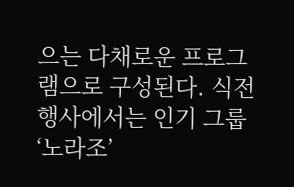으는 다채로운 프로그램으로 구성된다. 식전 행사에서는 인기 그룹 ‘노라조’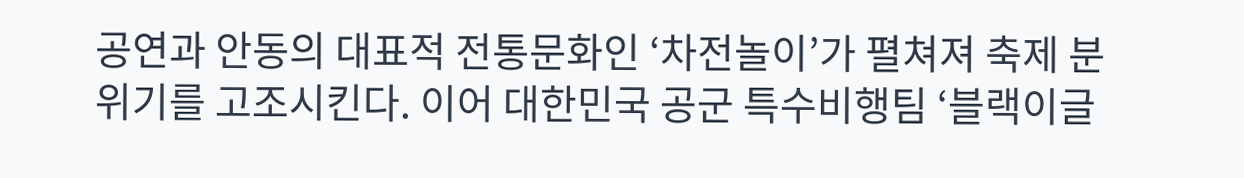공연과 안동의 대표적 전통문화인 ‘차전놀이’가 펼쳐져 축제 분위기를 고조시킨다. 이어 대한민국 공군 특수비행팀 ‘블랙이글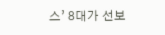스’ 8대가 선보